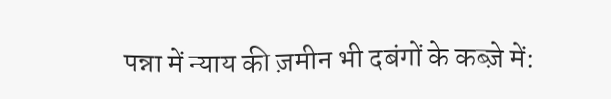पन्ना में न्याय की ज़मीन भी दबंगों के कब्ज़े में: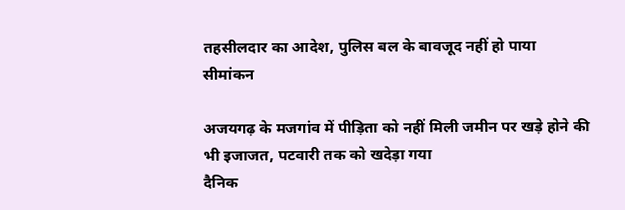तहसीलदार का आदेश, पुलिस बल के बावजूद नहीं हो पाया सीमांकन

अजयगढ़ के मजगांव में पीड़िता को नहीं मिली जमीन पर खड़े होने की भी इजाजत, पटवारी तक को खदेड़ा गया
दैनिक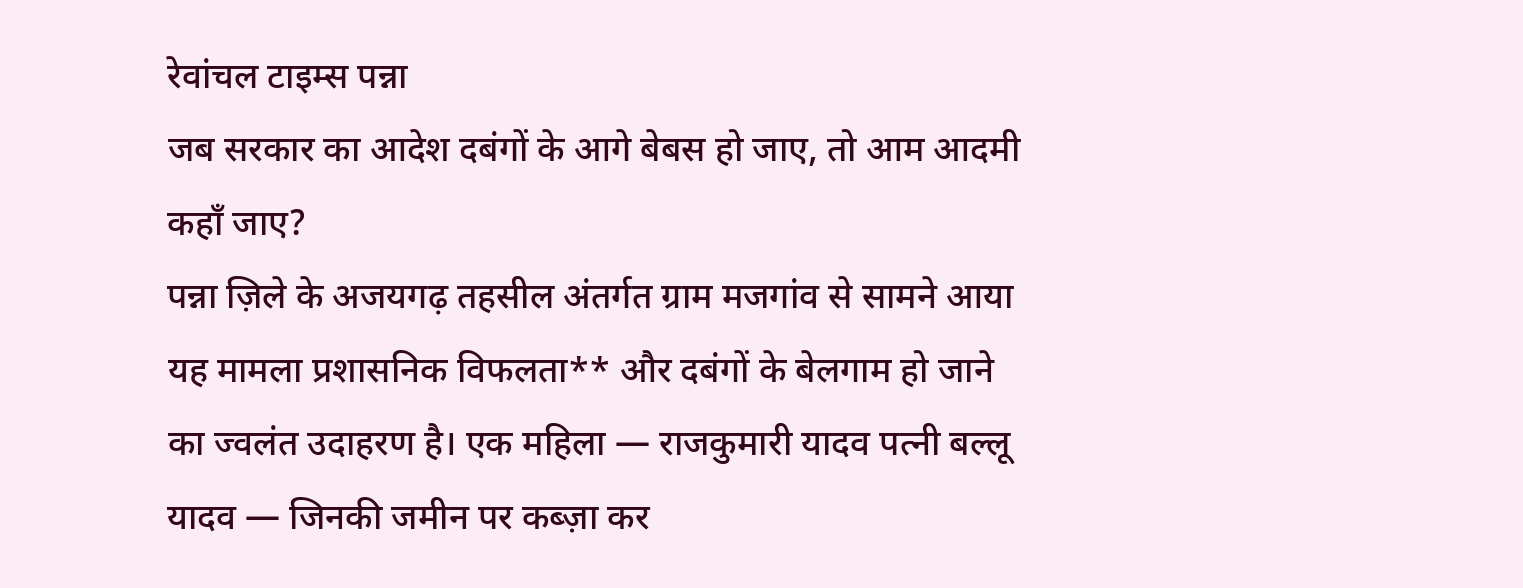रेवांचल टाइम्स पन्ना
जब सरकार का आदेश दबंगों के आगे बेबस हो जाए, तो आम आदमी कहाँ जाए?
पन्ना ज़िले के अजयगढ़ तहसील अंतर्गत ग्राम मजगांव से सामने आया यह मामला प्रशासनिक विफलता** और दबंगों के बेलगाम हो जाने का ज्वलंत उदाहरण है। एक महिला — राजकुमारी यादव पत्नी बल्लू यादव — जिनकी जमीन पर कब्ज़ा कर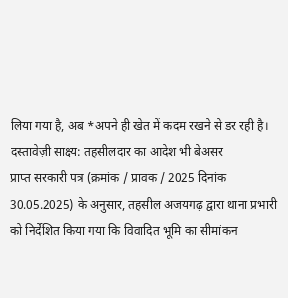लिया गया है, अब *अपने ही खेत में कदम रखने से डर रही है।
दस्तावेज़ी साक्ष्य: तहसीलदार का आदेश भी बेअसर
प्राप्त सरकारी पत्र (क्रमांक / प्रावक / 2025 दिनांक 30.05.2025) के अनुसार, तहसील अजयगढ़ द्वारा थाना प्रभारी को निर्देशित किया गया कि विवादित भूमि का सीमांकन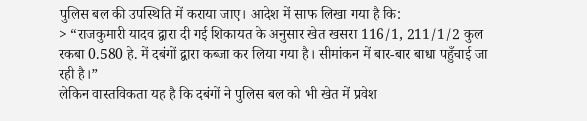पुलिस बल की उपस्थिति में कराया जाए। आदेश में साफ लिखा गया है कि:
> “राजकुमारी यादव द्वारा दी गई शिकायत के अनुसार खेत खसरा 116/1, 211/1/2 कुल रकबा 0.580 हे. में दबंगों द्वारा कब्जा कर लिया गया है। सीमांकन में बार-बार बाधा पहुँचाई जा रही है।”
लेकिन वास्तविकता यह है कि दबंगों ने पुलिस बल को भी खेत में प्रवेश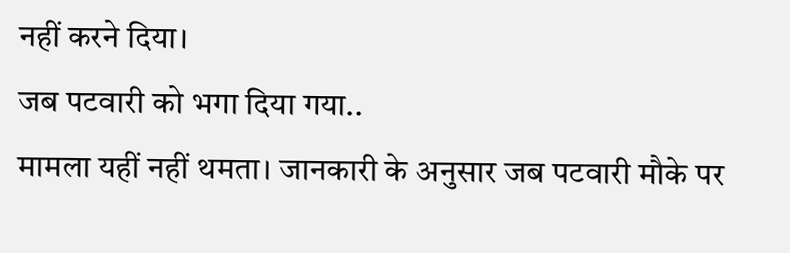नहीं करने दिया।
जब पटवारी को भगा दिया गया..
मामला यहीं नहीं थमता। जानकारी के अनुसार जब पटवारी मौके पर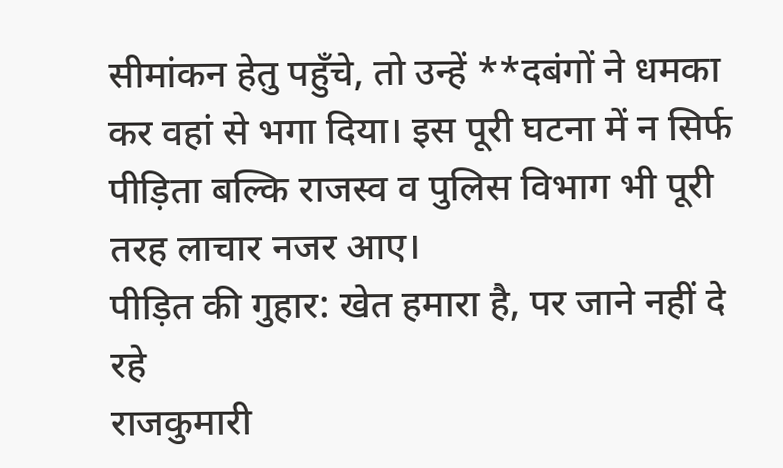सीमांकन हेतु पहुँचे, तो उन्हें **दबंगों ने धमका कर वहां से भगा दिया। इस पूरी घटना में न सिर्फ पीड़िता बल्कि राजस्व व पुलिस विभाग भी पूरी तरह लाचार नजर आए।
पीड़ित की गुहार: खेत हमारा है, पर जाने नहीं दे रहे
राजकुमारी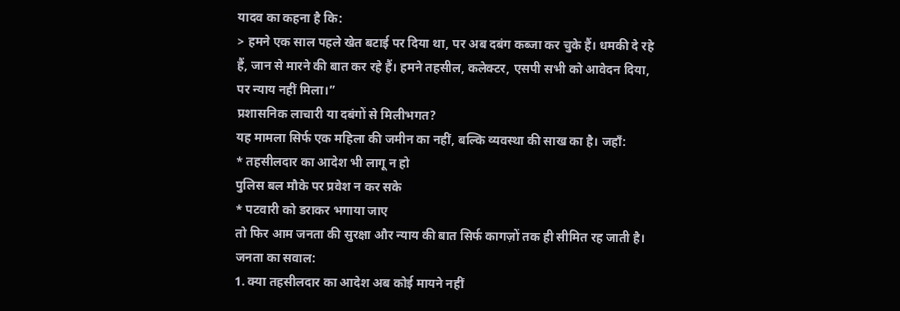यादव का कहना है कि:
> हमने एक साल पहले खेत बटाई पर दिया था, पर अब दबंग कब्जा कर चुके हैं। धमकी दे रहे हैं, जान से मारने की बात कर रहे हैं। हमने तहसील, कलेक्टर, एसपी सभी को आवेदन दिया, पर न्याय नहीं मिला।”
प्रशासनिक लाचारी या दबंगों से मिलीभगत?
यह मामला सिर्फ एक महिला की जमीन का नहीं, बल्कि व्यवस्था की साख का है। जहाँ:
* तहसीलदार का आदेश भी लागू न हो
पुलिस बल मौके पर प्रवेश न कर सके
* पटवारी को डराकर भगाया जाए
तो फिर आम जनता की सुरक्षा और न्याय की बात सिर्फ कागज़ों तक ही सीमित रह जाती है।
जनता का सवाल:
1. क्या तहसीलदार का आदेश अब कोई मायने नहीं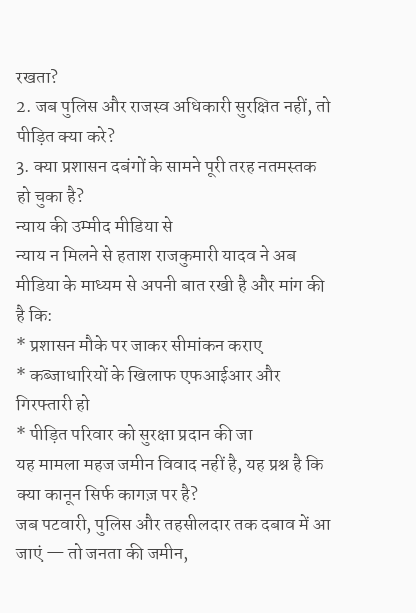रखता?
2. जब पुलिस और राजस्व अधिकारी सुरक्षित नहीं, तो पीड़ित क्या करे?
3. क्या प्रशासन दबंगों के सामने पूरी तरह नतमस्तक हो चुका है?
न्याय की उम्मीद मीडिया से
न्याय न मिलने से हताश राजकुमारी यादव ने अब मीडिया के माध्यम से अपनी बात रखी है और मांग की है कि:
* प्रशासन मौके पर जाकर सीमांकन कराए
* कब्जाधारियों के खिलाफ एफआईआर और गिरफ्तारी हो
* पीड़ित परिवार को सुरक्षा प्रदान की जा
यह मामला महज जमीन विवाद नहीं है, यह प्रश्न है कि क्या कानून सिर्फ कागज़ पर है?
जब पटवारी, पुलिस और तहसीलदार तक दबाव में आ जाएं — तो जनता की जमीन,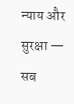न्याय और सुरक्षा — सब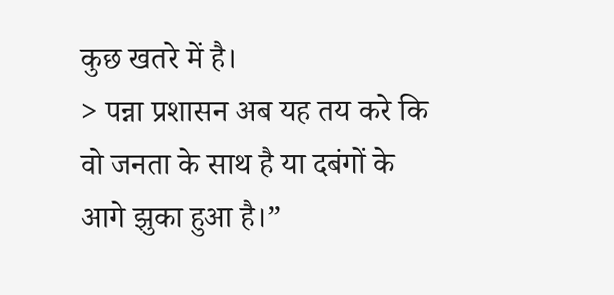कुछ खतरे में है।
> पन्ना प्रशासन अब यह तय करे कि वो जनता के साथ है या दबंगों के आगे झुका हुआ है।”